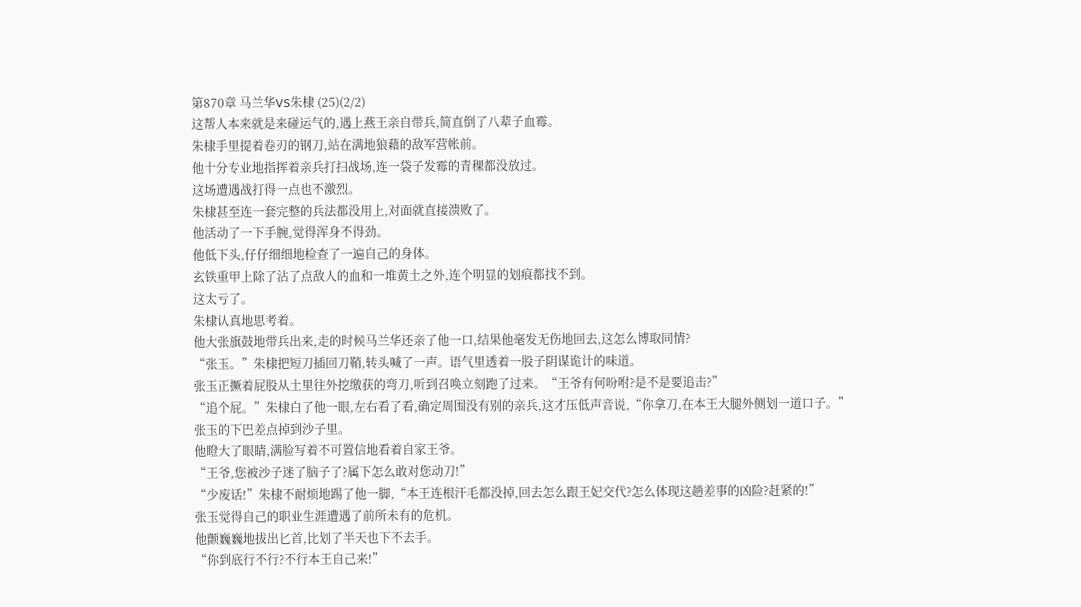第870章 马兰华VS朱棣 (25)(2/2)
这帮人本来就是来碰运气的,遇上燕王亲自带兵,简直倒了八辈子血霉。
朱棣手里提着卷刃的钢刀,站在满地狼藉的敌军营帐前。
他十分专业地指挥着亲兵打扫战场,连一袋子发霉的青稞都没放过。
这场遭遇战打得一点也不激烈。
朱棣甚至连一套完整的兵法都没用上,对面就直接溃败了。
他活动了一下手腕,觉得浑身不得劲。
他低下头,仔仔细细地检查了一遍自己的身体。
玄铁重甲上除了沾了点敌人的血和一堆黄土之外,连个明显的划痕都找不到。
这太亏了。
朱棣认真地思考着。
他大张旗鼓地带兵出来,走的时候马兰华还亲了他一口,结果他毫发无伤地回去,这怎么博取同情?
“张玉。”朱棣把短刀插回刀鞘,转头喊了一声。语气里透着一股子阴谋诡计的味道。
张玉正撅着屁股从土里往外挖缴获的弯刀,听到召唤立刻跑了过来。“王爷有何吩咐?是不是要追击?”
“追个屁。”朱棣白了他一眼,左右看了看,确定周围没有别的亲兵,这才压低声音说,“你拿刀,在本王大腿外侧划一道口子。”
张玉的下巴差点掉到沙子里。
他瞪大了眼睛,满脸写着不可置信地看着自家王爷。
“王爷,您被沙子迷了脑子了?属下怎么敢对您动刀!”
“少废话!”朱棣不耐烦地踢了他一脚,“本王连根汗毛都没掉,回去怎么跟王妃交代?怎么体现这趟差事的凶险?赶紧的!”
张玉觉得自己的职业生涯遭遇了前所未有的危机。
他颤巍巍地拔出匕首,比划了半天也下不去手。
“你到底行不行?不行本王自己来!”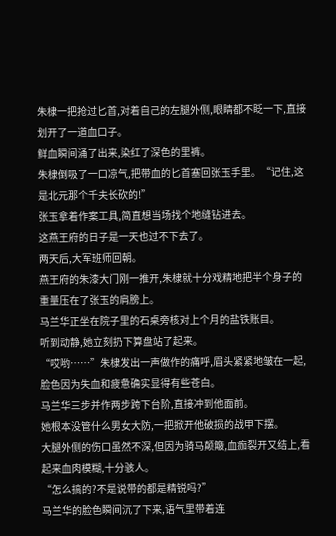朱棣一把抢过匕首,对着自己的左腿外侧,眼睛都不眨一下,直接划开了一道血口子。
鲜血瞬间涌了出来,染红了深色的里裤。
朱棣倒吸了一口凉气,把带血的匕首塞回张玉手里。“记住,这是北元那个千夫长砍的!”
张玉拿着作案工具,简直想当场找个地缝钻进去。
这燕王府的日子是一天也过不下去了。
两天后,大军班师回朝。
燕王府的朱漆大门刚一推开,朱棣就十分戏精地把半个身子的重量压在了张玉的肩膀上。
马兰华正坐在院子里的石桌旁核对上个月的盐铁账目。
听到动静,她立刻扔下算盘站了起来。
“哎哟……”朱棣发出一声做作的痛呼,眉头紧紧地皱在一起,脸色因为失血和疲惫确实显得有些苍白。
马兰华三步并作两步跨下台阶,直接冲到他面前。
她根本没管什么男女大防,一把掀开他破损的战甲下摆。
大腿外侧的伤口虽然不深,但因为骑马颠簸,血痂裂开又结上,看起来血肉模糊,十分骇人。
“怎么搞的?不是说带的都是精锐吗?”
马兰华的脸色瞬间沉了下来,语气里带着连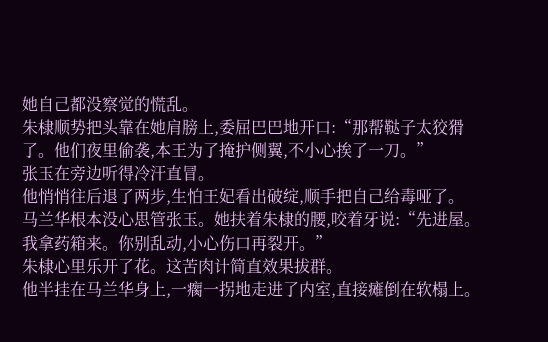她自己都没察觉的慌乱。
朱棣顺势把头靠在她肩膀上,委屈巴巴地开口:“那帮鞑子太狡猾了。他们夜里偷袭,本王为了掩护侧翼,不小心挨了一刀。”
张玉在旁边听得冷汗直冒。
他悄悄往后退了两步,生怕王妃看出破绽,顺手把自己给毒哑了。
马兰华根本没心思管张玉。她扶着朱棣的腰,咬着牙说:“先进屋。我拿药箱来。你别乱动,小心伤口再裂开。”
朱棣心里乐开了花。这苦肉计简直效果拔群。
他半挂在马兰华身上,一瘸一拐地走进了内室,直接瘫倒在软榻上。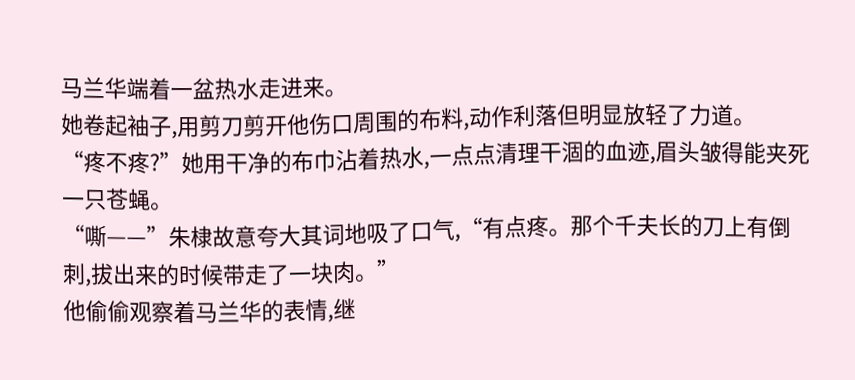马兰华端着一盆热水走进来。
她卷起袖子,用剪刀剪开他伤口周围的布料,动作利落但明显放轻了力道。
“疼不疼?”她用干净的布巾沾着热水,一点点清理干涸的血迹,眉头皱得能夹死一只苍蝇。
“嘶——”朱棣故意夸大其词地吸了口气,“有点疼。那个千夫长的刀上有倒刺,拔出来的时候带走了一块肉。”
他偷偷观察着马兰华的表情,继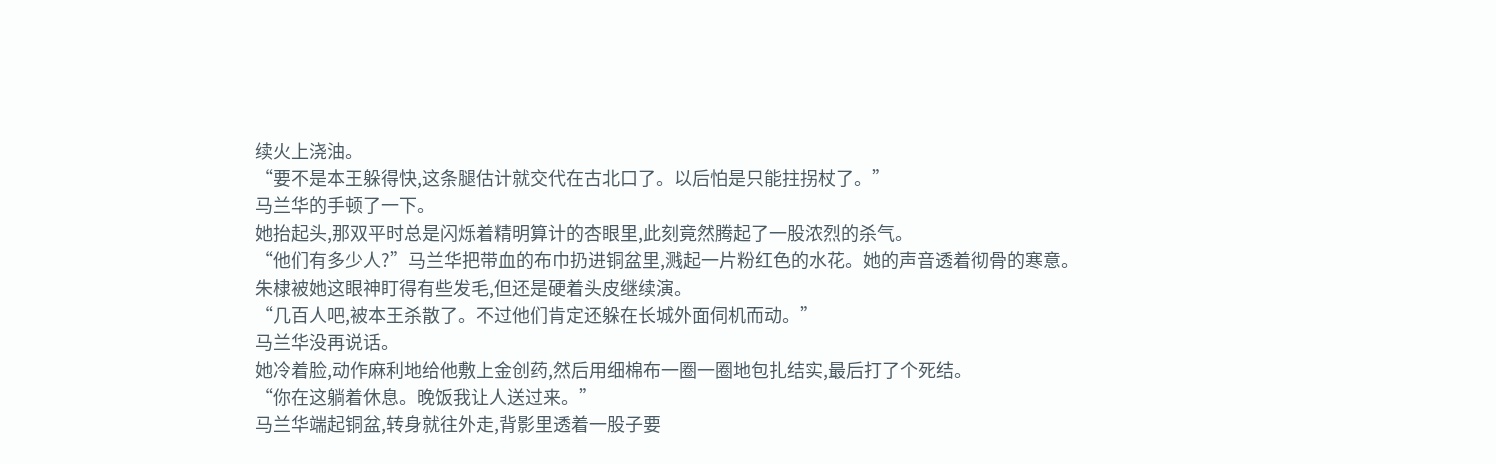续火上浇油。
“要不是本王躲得快,这条腿估计就交代在古北口了。以后怕是只能拄拐杖了。”
马兰华的手顿了一下。
她抬起头,那双平时总是闪烁着精明算计的杏眼里,此刻竟然腾起了一股浓烈的杀气。
“他们有多少人?”马兰华把带血的布巾扔进铜盆里,溅起一片粉红色的水花。她的声音透着彻骨的寒意。
朱棣被她这眼神盯得有些发毛,但还是硬着头皮继续演。
“几百人吧,被本王杀散了。不过他们肯定还躲在长城外面伺机而动。”
马兰华没再说话。
她冷着脸,动作麻利地给他敷上金创药,然后用细棉布一圈一圈地包扎结实,最后打了个死结。
“你在这躺着休息。晚饭我让人送过来。”
马兰华端起铜盆,转身就往外走,背影里透着一股子要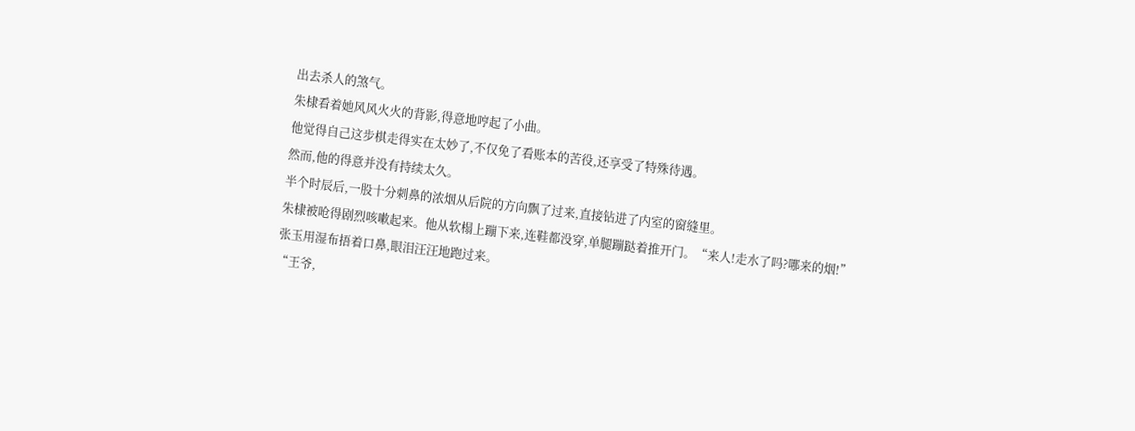出去杀人的煞气。
朱棣看着她风风火火的背影,得意地哼起了小曲。
他觉得自己这步棋走得实在太妙了,不仅免了看账本的苦役,还享受了特殊待遇。
然而,他的得意并没有持续太久。
半个时辰后,一股十分刺鼻的浓烟从后院的方向飘了过来,直接钻进了内室的窗缝里。
朱棣被呛得剧烈咳嗽起来。他从软榻上蹦下来,连鞋都没穿,单腿蹦跶着推开门。“来人!走水了吗?哪来的烟!”
张玉用湿布捂着口鼻,眼泪汪汪地跑过来。
“王爷,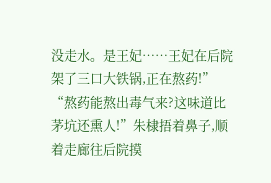没走水。是王妃……王妃在后院架了三口大铁锅,正在熬药!”
“熬药能熬出毒气来?这味道比茅坑还熏人!”朱棣捂着鼻子,顺着走廊往后院摸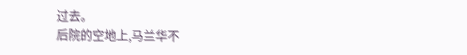过去。
后院的空地上,马兰华不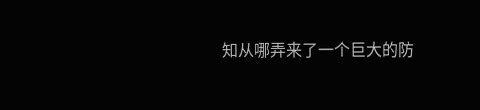知从哪弄来了一个巨大的防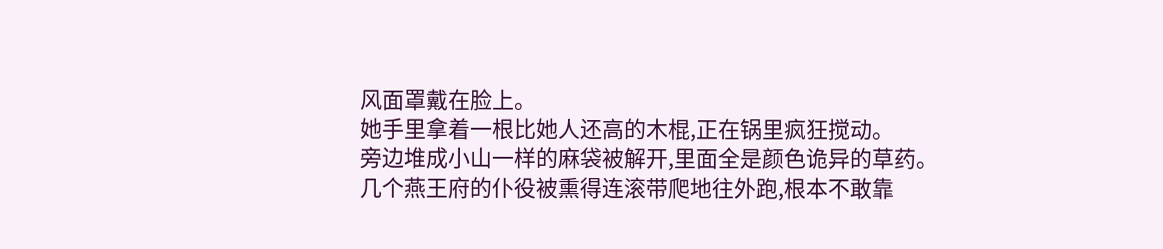风面罩戴在脸上。
她手里拿着一根比她人还高的木棍,正在锅里疯狂搅动。
旁边堆成小山一样的麻袋被解开,里面全是颜色诡异的草药。
几个燕王府的仆役被熏得连滚带爬地往外跑,根本不敢靠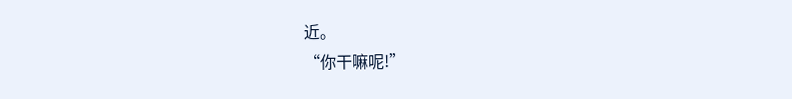近。
“你干嘛呢!”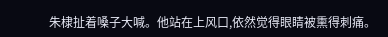朱棣扯着嗓子大喊。他站在上风口,依然觉得眼睛被熏得刺痛。